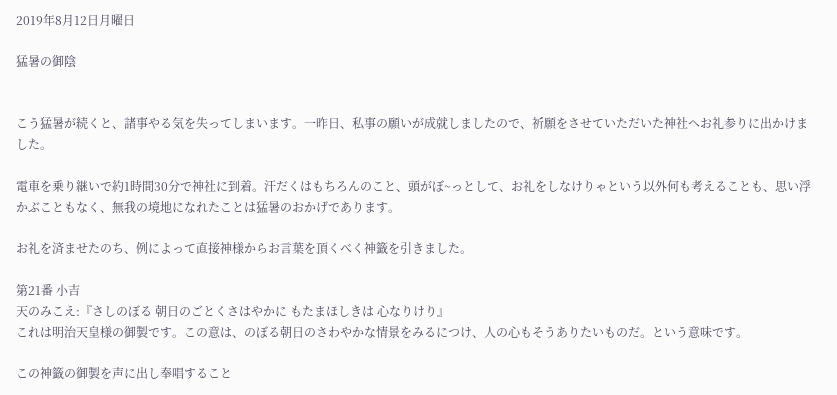2019年8月12日月曜日

猛暑の御陰


こう猛暑が続くと、諸事やる気を失ってしまいます。一昨日、私事の願いが成就しましたので、祈願をさせていただいた神社へお礼参りに出かけました。

電車を乗り継いで約1時間30分で神社に到着。汗だくはもちろんのこと、頭がぼ~っとして、お礼をしなけりゃという以外何も考えることも、思い浮かぶこともなく、無我の境地になれたことは猛暑のおかげであります。

お礼を済ませたのち、例によって直接神様からお言葉を頂くべく神籤を引きました。

第21番 小吉
天のみこえ:『さしのぼる 朝日のごとくさはやかに もたまほしきは 心なりけり』
これは明治天皇様の御製です。この意は、のぼる朝日のさわやかな情景をみるにつけ、人の心もそうありたいものだ。という意味です。

この神籤の御製を声に出し奉唱すること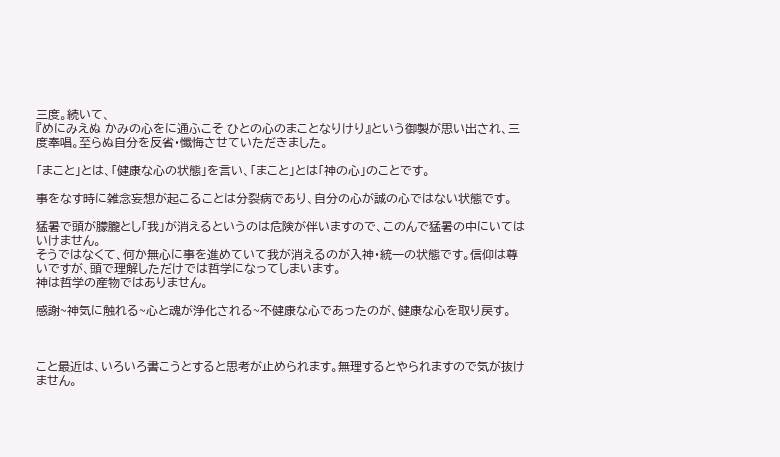三度。続いて、
『めにみえぬ かみの心をに通ふこそ ひとの心のまことなりけり』という御製が思い出され、三度奉唱。至らぬ自分を反省・懺悔させていただきました。

「まこと」とは、「健康な心の状態」を言い、「まこと」とは「神の心」のことです。

事をなす時に雑念妄想が起こることは分裂病であり、自分の心が誠の心ではない状態です。

猛暑で頭が朦朧とし「我」が消えるというのは危険が伴いますので、このんで猛暑の中にいてはいけません。
そうではなくて、何か無心に事を進めていて我が消えるのが入神・統一の状態です。信仰は尊いですが、頭で理解しただけでは哲学になってしまいます。
神は哲学の産物ではありません。

感謝~神気に触れる~心と魂が浄化される~不健康な心であったのが、健康な心を取り戻す。



こと最近は、いろいろ書こうとすると思考が止められます。無理するとやられますので気が抜けません。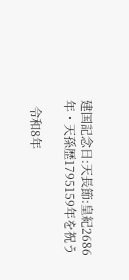建国記念日:天長節:皇紀2686年・天孫歴1795159年を祝う

  令和8年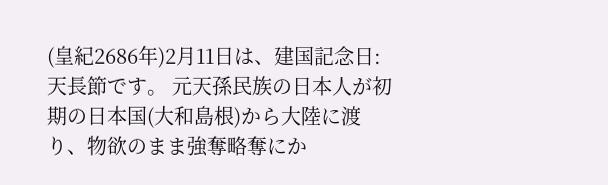(皇紀2686年)2月11日は、建国記念日:天長節です。 元天孫民族の日本人が初期の日本国(大和島根)から大陸に渡り、物欲のまま強奪略奪にか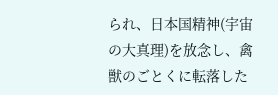られ、日本国精神(宇宙の大真理)を放念し、禽獣のごとくに転落した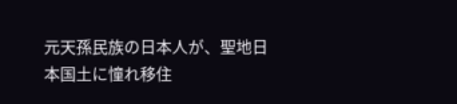元天孫民族の日本人が、聖地日本国土に憧れ移住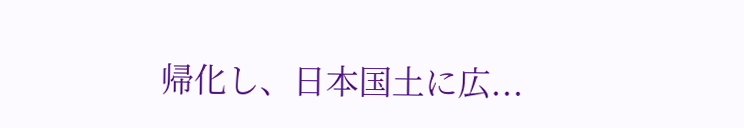帰化し、日本国土に広...